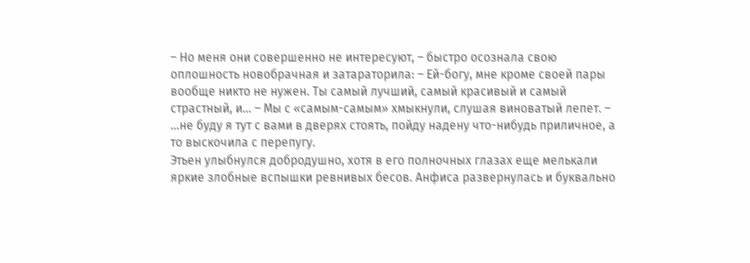– Но меня они совершенно не интересуют, – быстро осознала свою оплошность новобрачная и затараторила: – Ей-богу, мне кроме своей пары вообще никто не нужен. Ты самый лучший, самый красивый и самый страстный, и… – Мы с «самым-самым» хмыкнули, слушая виноватый лепет. – …не буду я тут с вами в дверях стоять, пойду надену что-нибудь приличное, а то выскочила с перепугу.
Этьен улыбнулся добродушно, хотя в его полночных глазах еще мелькали яркие злобные вспышки ревнивых бесов. Анфиса развернулась и буквально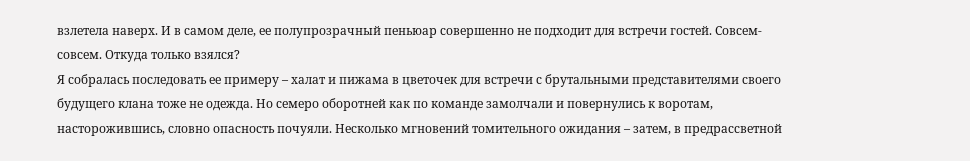взлетела наверх. И в самом деле, ее полупрозрачный пеньюар совершенно не подходит для встречи гостей. Совсем-совсем. Откуда только взялся?
Я собралась последовать ее примеру – халат и пижама в цветочек для встречи с брутальными представителями своего будущего клана тоже не одежда. Но семеро оборотней как по команде замолчали и повернулись к воротам, насторожившись, словно опасность почуяли. Несколько мгновений томительного ожидания – затем, в предрассветной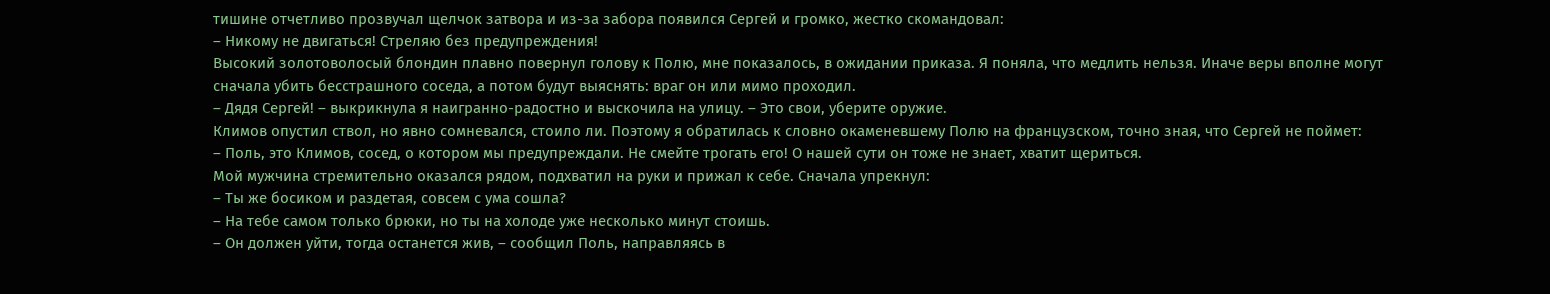тишине отчетливо прозвучал щелчок затвора и из-за забора появился Сергей и громко, жестко скомандовал:
– Никому не двигаться! Стреляю без предупреждения!
Высокий золотоволосый блондин плавно повернул голову к Полю, мне показалось, в ожидании приказа. Я поняла, что медлить нельзя. Иначе веры вполне могут сначала убить бесстрашного соседа, а потом будут выяснять: враг он или мимо проходил.
– Дядя Сергей! – выкрикнула я наигранно-радостно и выскочила на улицу. – Это свои, уберите оружие.
Климов опустил ствол, но явно сомневался, стоило ли. Поэтому я обратилась к словно окаменевшему Полю на французском, точно зная, что Сергей не поймет:
– Поль, это Климов, сосед, о котором мы предупреждали. Не смейте трогать его! О нашей сути он тоже не знает, хватит щериться.
Мой мужчина стремительно оказался рядом, подхватил на руки и прижал к себе. Сначала упрекнул:
– Ты же босиком и раздетая, совсем с ума сошла?
– На тебе самом только брюки, но ты на холоде уже несколько минут стоишь.
– Он должен уйти, тогда останется жив, – сообщил Поль, направляясь в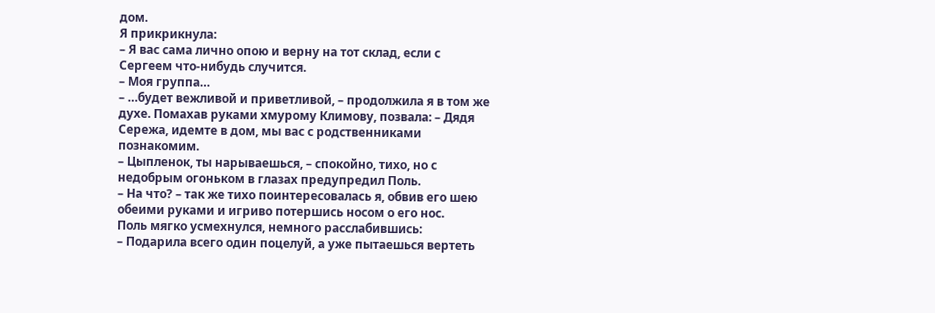дом.
Я прикрикнула:
– Я вас сама лично опою и верну на тот склад, если с Сергеем что-нибудь случится.
– Моя группа…
– …будет вежливой и приветливой, – продолжила я в том же духе. Помахав руками хмурому Климову, позвала: – Дядя Сережа, идемте в дом, мы вас с родственниками познакомим.
– Цыпленок, ты нарываешься, – спокойно, тихо, но с недобрым огоньком в глазах предупредил Поль.
– На что? – так же тихо поинтересовалась я, обвив его шею обеими руками и игриво потершись носом о его нос.
Поль мягко усмехнулся, немного расслабившись:
– Подарила всего один поцелуй, а уже пытаешься вертеть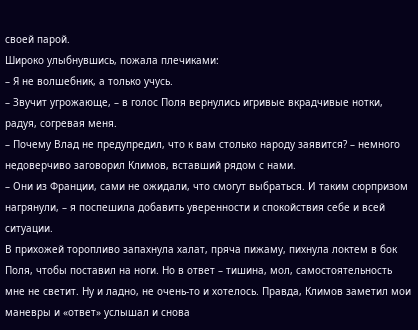своей парой.
Широко улыбнувшись, пожала плечиками:
– Я не волшебник, а только учусь.
– Звучит угрожающе, – в голос Поля вернулись игривые вкрадчивые нотки, радуя, согревая меня.
– Почему Влад не предупредил, что к вам столько народу заявится? – немного недоверчиво заговорил Климов, вставший рядом с нами.
– Они из Франции, сами не ожидали, что смогут выбраться. И таким сюрпризом нагрянули, – я поспешила добавить уверенности и спокойствия себе и всей ситуации.
В прихожей торопливо запахнула халат, пряча пижаму, пихнула локтем в бок Поля, чтобы поставил на ноги. Но в ответ – тишина, мол, самостоятельность мне не светит. Ну и ладно, не очень-то и хотелось. Правда, Климов заметил мои маневры и «ответ» услышал и снова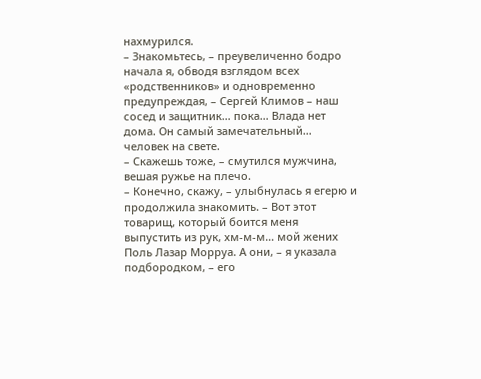нахмурился.
– Знакомьтесь, – преувеличенно бодро начала я, обводя взглядом всех «родственников» и одновременно предупреждая, – Сергей Климов – наш сосед и защитник… пока… Влада нет дома. Он самый замечательный… человек на свете.
– Скажешь тоже, – смутился мужчина, вешая ружье на плечо.
– Конечно, скажу, – улыбнулась я егерю и продолжила знакомить. – Вот этот товарищ, который боится меня выпустить из рук, хм-м-м… мой жених Поль Лазар Морруа. А они, – я указала подбородком, – его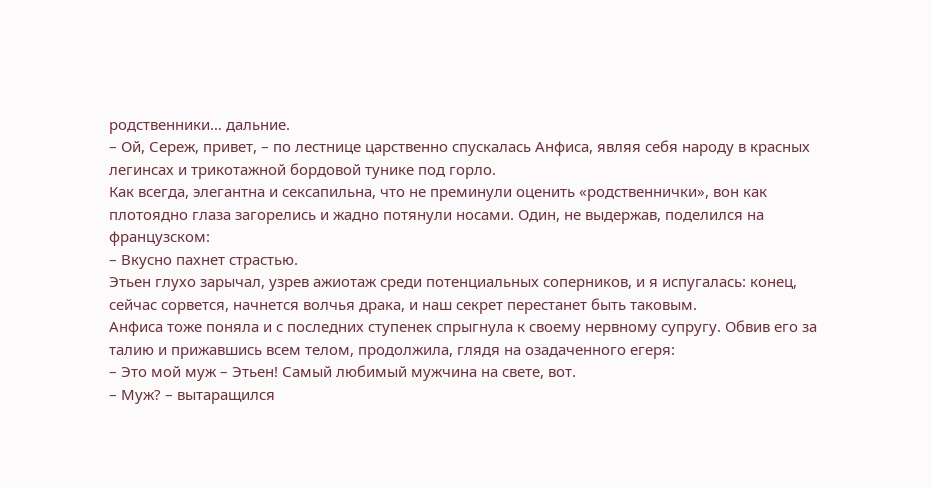родственники… дальние.
– Ой, Сереж, привет, – по лестнице царственно спускалась Анфиса, являя себя народу в красных легинсах и трикотажной бордовой тунике под горло.
Как всегда, элегантна и сексапильна, что не преминули оценить «родственнички», вон как плотоядно глаза загорелись и жадно потянули носами. Один, не выдержав, поделился на французском:
– Вкусно пахнет страстью.
Этьен глухо зарычал, узрев ажиотаж среди потенциальных соперников, и я испугалась: конец, сейчас сорвется, начнется волчья драка, и наш секрет перестанет быть таковым.
Анфиса тоже поняла и с последних ступенек спрыгнула к своему нервному супругу. Обвив его за талию и прижавшись всем телом, продолжила, глядя на озадаченного егеря:
– Это мой муж – Этьен! Самый любимый мужчина на свете, вот.
– Муж? – вытаращился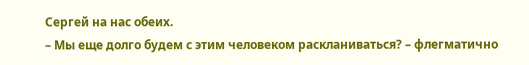Сергей на нас обеих.
– Мы еще долго будем с этим человеком раскланиваться? – флегматично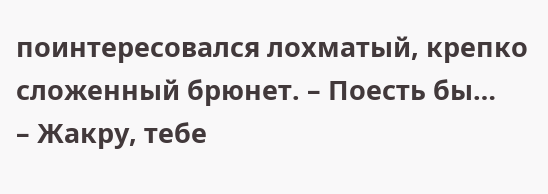поинтересовался лохматый, крепко сложенный брюнет. – Поесть бы…
– Жакру, тебе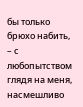бы только брюхо набить, – с любопытством глядя на меня, насмешливо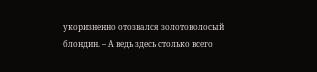укоризненно отозвался золотоволосый блондин. – А ведь здесь столько всего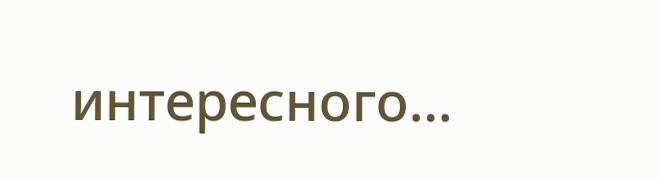интересного…